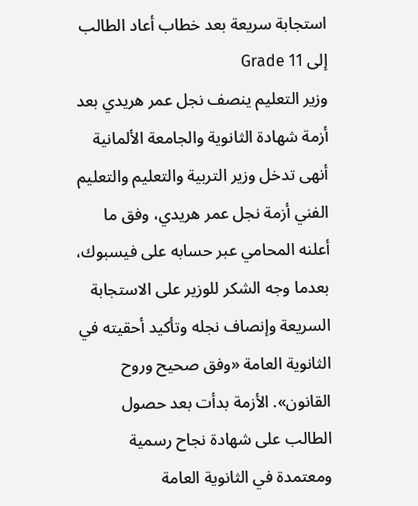استجابة سريعة بعد خطاب أعاد الطالب إلى Grade 11
وزير التعليم ينصف نجل عمر هريدي بعد أزمة شهادة الثانوية والجامعة الألمانية
أنهى تدخل وزير التربية والتعليم والتعليم الفني أزمة نجل عمر هريدي، وفق ما أعلنه المحامي عبر حسابه على فيسبوك، بعدما وجه الشكر للوزير على الاستجابة السريعة وإنصاف نجله وتأكيد أحقيته في الثانوية العامة «وفق صحيح وروح القانون». الأزمة بدأت بعد حصول الطالب على شهادة نجاح رسمية ومعتمدة في الثانوية العامة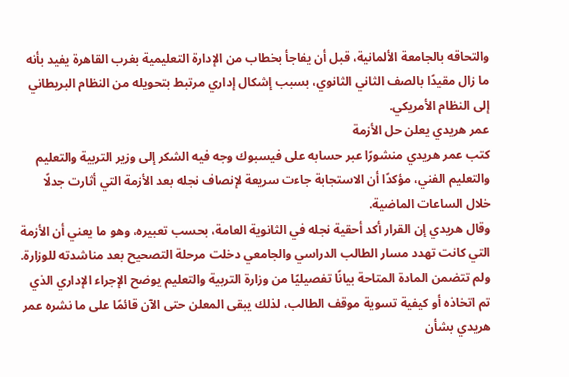والتحاقه بالجامعة الألمانية، قبل أن يفاجأ بخطاب من الإدارة التعليمية بغرب القاهرة يفيد بأنه ما زال مقيدًا بالصف الثاني الثانوي، بسبب إشكال إداري مرتبط بتحويله من النظام البريطاني إلى النظام الأمريكي.
عمر هريدي يعلن حل الأزمة
كتب عمر هريدي منشورًا عبر حسابه على فيسبوك وجه فيه الشكر إلى وزير التربية والتعليم والتعليم الفني، مؤكدًا أن الاستجابة جاءت سريعة لإنصاف نجله بعد الأزمة التي أثارت جدلًا خلال الساعات الماضية.
وقال هريدي إن القرار أكد أحقية نجله في الثانوية العامة، بحسب تعبيره، وهو ما يعني أن الأزمة التي كانت تهدد مسار الطالب الدراسي والجامعي دخلت مرحلة التصحيح بعد مناشدته للوزارة.
ولم تتضمن المادة المتاحة بيانًا تفصيليًا من وزارة التربية والتعليم يوضح الإجراء الإداري الذي تم اتخاذه أو كيفية تسوية موقف الطالب، لذلك يبقى المعلن حتى الآن قائمًا على ما نشره عمر هريدي بشأن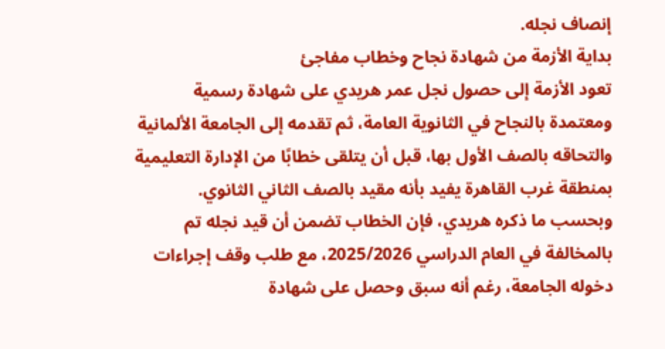إنصاف نجله.
بداية الأزمة من شهادة نجاح وخطاب مفاجئ
تعود الأزمة إلى حصول نجل عمر هريدي على شهادة رسمية ومعتمدة بالنجاح في الثانوية العامة، ثم تقدمه إلى الجامعة الألمانية والتحاقه بالصف الأول بها، قبل أن يتلقى خطابًا من الإدارة التعليمية بمنطقة غرب القاهرة يفيد بأنه مقيد بالصف الثاني الثانوي.
وبحسب ما ذكره هريدي، فإن الخطاب تضمن أن قيد نجله تم بالمخالفة في العام الدراسي 2025/2026، مع طلب وقف إجراءات دخوله الجامعة، رغم أنه سبق وحصل على شهادة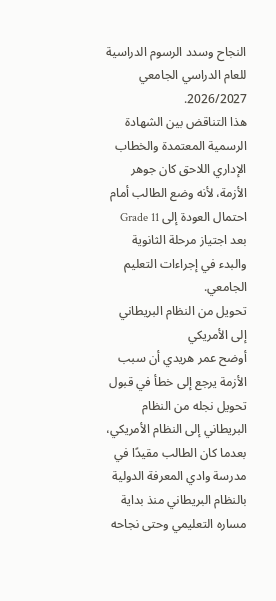النجاح وسدد الرسوم الدراسية للعام الدراسي الجامعي 2026/2027.
هذا التناقض بين الشهادة الرسمية المعتمدة والخطاب الإداري اللاحق كان جوهر الأزمة، لأنه وضع الطالب أمام احتمال العودة إلى Grade 11 بعد اجتياز مرحلة الثانوية والبدء في إجراءات التعليم الجامعي.
تحويل من النظام البريطاني إلى الأمريكي
أوضح عمر هريدي أن سبب الأزمة يرجع إلى خطأ في قبول تحويل نجله من النظام البريطاني إلى النظام الأمريكي، بعدما كان الطالب مقيدًا في مدرسة وادي المعرفة الدولية بالنظام البريطاني منذ بداية مساره التعليمي وحتى نجاحه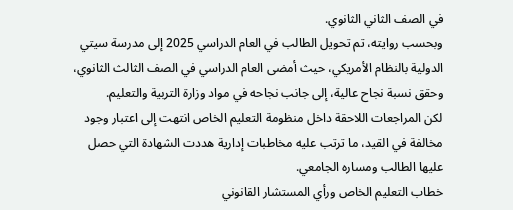في الصف الثاني الثانوي.
وبحسب روايته، تم تحويل الطالب في العام الدراسي 2025 إلى مدرسة سيتي الدولية بالنظام الأمريكي، حيث أمضى العام الدراسي في الصف الثالث الثانوي، وحقق نسبة نجاح عالية، إلى جانب نجاحه في مواد وزارة التربية والتعليم.
لكن المراجعات اللاحقة داخل منظومة التعليم الخاص انتهت إلى اعتبار وجود مخالفة في القيد، ما ترتب عليه مخاطبات إدارية هددت الشهادة التي حصل عليها الطالب ومساره الجامعي.
خطاب التعليم الخاص ورأي المستشار القانوني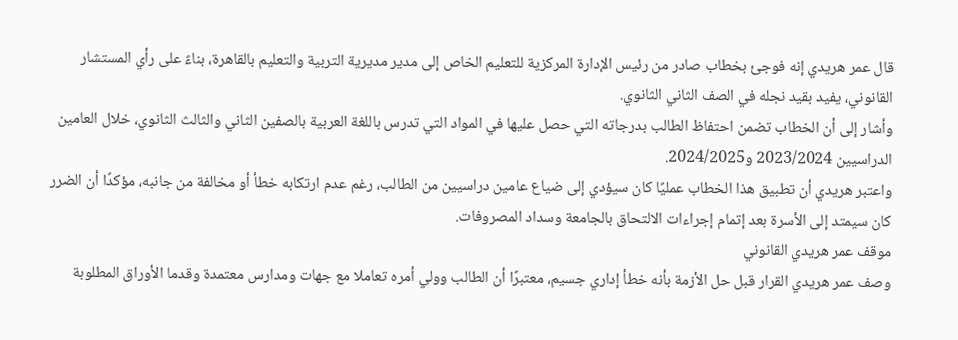قال عمر هريدي إنه فوجئ بخطاب صادر من رئيس الإدارة المركزية للتعليم الخاص إلى مدير مديرية التربية والتعليم بالقاهرة، بناءً على رأي المستشار القانوني، يفيد بقيد نجله في الصف الثاني الثانوي.
وأشار إلى أن الخطاب تضمن احتفاظ الطالب بدرجاته التي حصل عليها في المواد التي تدرس باللغة العربية بالصفين الثاني والثالث الثانوي، خلال العامين الدراسيين 2023/2024 و2024/2025.
واعتبر هريدي أن تطبيق هذا الخطاب عمليًا كان سيؤدي إلى ضياع عامين دراسيين من الطالب، رغم عدم ارتكابه خطأ أو مخالفة من جانبه، مؤكدًا أن الضرر كان سيمتد إلى الأسرة بعد إتمام إجراءات الالتحاق بالجامعة وسداد المصروفات.
موقف عمر هريدي القانوني
وصف عمر هريدي القرار قبل حل الأزمة بأنه خطأ إداري جسيم، معتبرًا أن الطالب وولي أمره تعاملا مع جهات ومدارس معتمدة وقدما الأوراق المطلوبة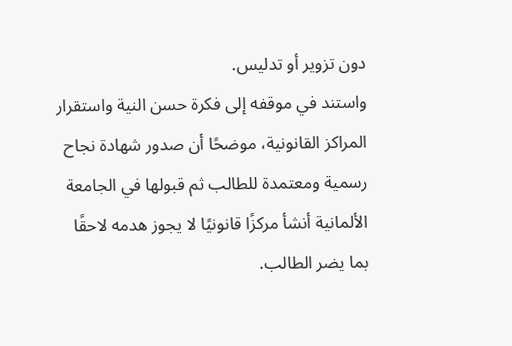دون تزوير أو تدليس.
واستند في موقفه إلى فكرة حسن النية واستقرار المراكز القانونية، موضحًا أن صدور شهادة نجاح رسمية ومعتمدة للطالب ثم قبولها في الجامعة الألمانية أنشأ مركزًا قانونيًا لا يجوز هدمه لاحقًا بما يضر الطالب.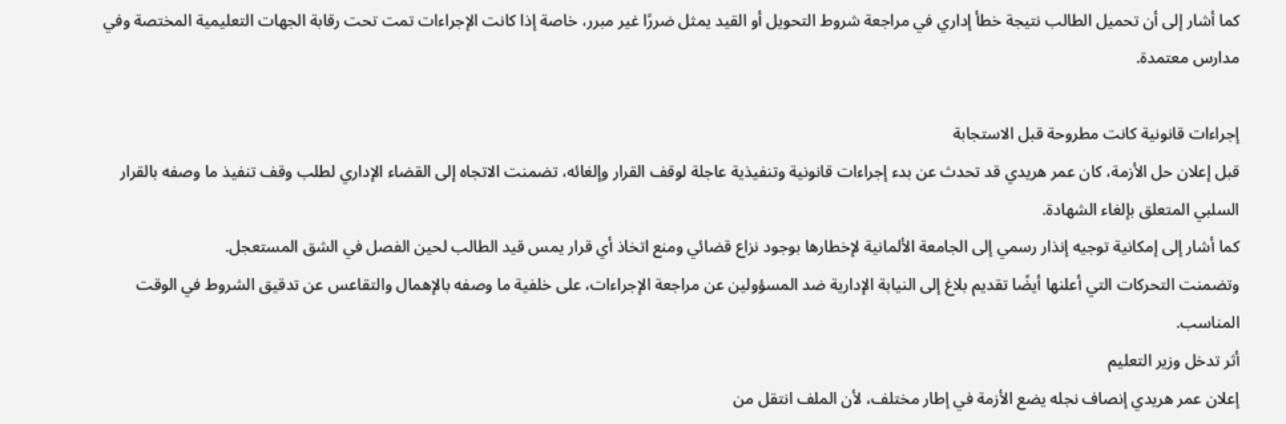كما أشار إلى أن تحميل الطالب نتيجة خطأ إداري في مراجعة شروط التحويل أو القيد يمثل ضررًا غير مبرر، خاصة إذا كانت الإجراءات تمت تحت رقابة الجهات التعليمية المختصة وفي مدارس معتمدة.

إجراءات قانونية كانت مطروحة قبل الاستجابة
قبل إعلان حل الأزمة، كان عمر هريدي قد تحدث عن بدء إجراءات قانونية وتنفيذية عاجلة لوقف القرار وإلغائه، تضمنت الاتجاه إلى القضاء الإداري لطلب وقف تنفيذ ما وصفه بالقرار السلبي المتعلق بإلغاء الشهادة.
كما أشار إلى إمكانية توجيه إنذار رسمي إلى الجامعة الألمانية لإخطارها بوجود نزاع قضائي ومنع اتخاذ أي قرار يمس قيد الطالب لحين الفصل في الشق المستعجل.
وتضمنت التحركات التي أعلنها أيضًا تقديم بلاغ إلى النيابة الإدارية ضد المسؤولين عن مراجعة الإجراءات، على خلفية ما وصفه بالإهمال والتقاعس عن تدقيق الشروط في الوقت المناسب.
أثر تدخل وزير التعليم
إعلان عمر هريدي إنصاف نجله يضع الأزمة في إطار مختلف، لأن الملف انتقل من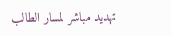تهديد مباشر لمسار الطالب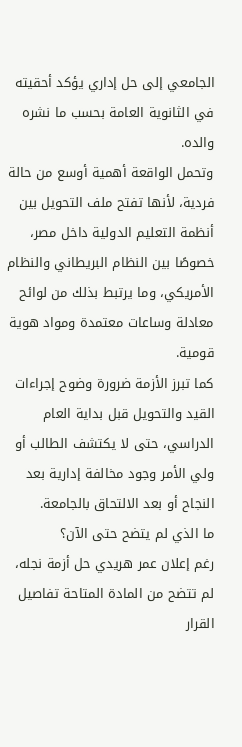الجامعي إلى حل إداري يؤكد أحقيته في الثانوية العامة بحسب ما نشره والده.
وتحمل الواقعة أهمية أوسع من حالة فردية، لأنها تفتح ملف التحويل بين أنظمة التعليم الدولية داخل مصر، خصوصًا بين النظام البريطاني والنظام الأمريكي، وما يرتبط بذلك من لوائح معادلة وساعات معتمدة ومواد هوية قومية.
كما تبرز الأزمة ضرورة وضوح إجراءات القيد والتحويل قبل بداية العام الدراسي، حتى لا يكتشف الطالب أو ولي الأمر وجود مخالفة إدارية بعد النجاح أو بعد الالتحاق بالجامعة.
ما الذي لم يتضح حتى الآن؟
رغم إعلان عمر هريدي حل أزمة نجله، لم تتضح من المادة المتاحة تفاصيل القرار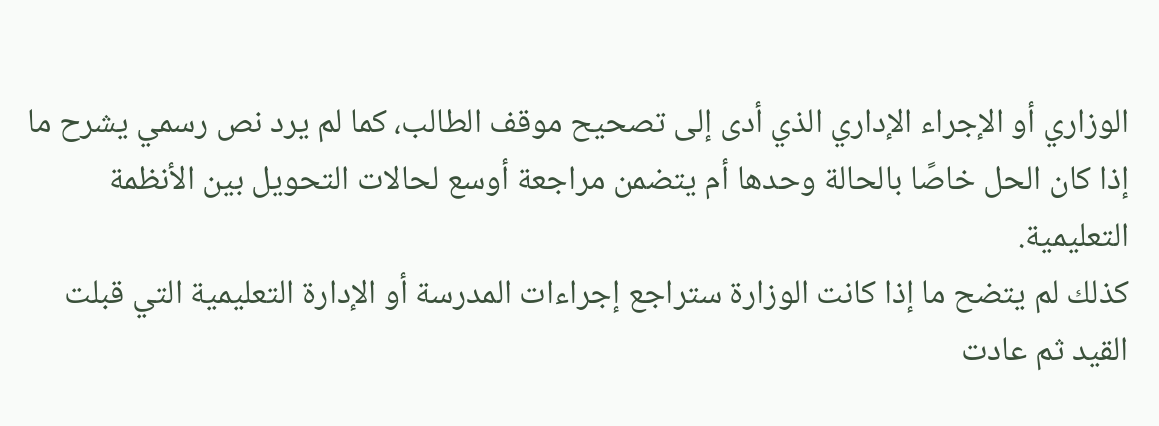الوزاري أو الإجراء الإداري الذي أدى إلى تصحيح موقف الطالب، كما لم يرد نص رسمي يشرح ما إذا كان الحل خاصًا بالحالة وحدها أم يتضمن مراجعة أوسع لحالات التحويل بين الأنظمة التعليمية.
كذلك لم يتضح ما إذا كانت الوزارة ستراجع إجراءات المدرسة أو الإدارة التعليمية التي قبلت القيد ثم عادت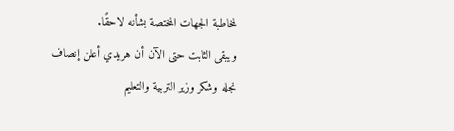لمخاطبة الجهات المختصة بشأنه لاحقًا.
ويبقى الثابت حتى الآن أن هريدي أعلن إنصاف نجله وشكر وزير التربية والتعليم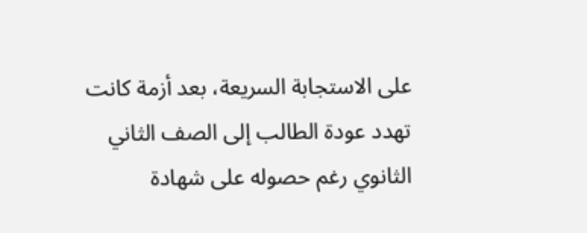على الاستجابة السريعة، بعد أزمة كانت تهدد عودة الطالب إلى الصف الثاني الثانوي رغم حصوله على شهادة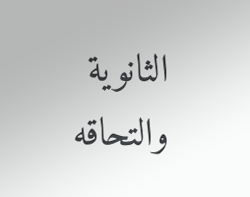الثانوية والتحاقه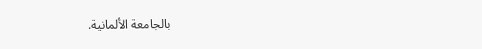بالجامعة الألمانية.